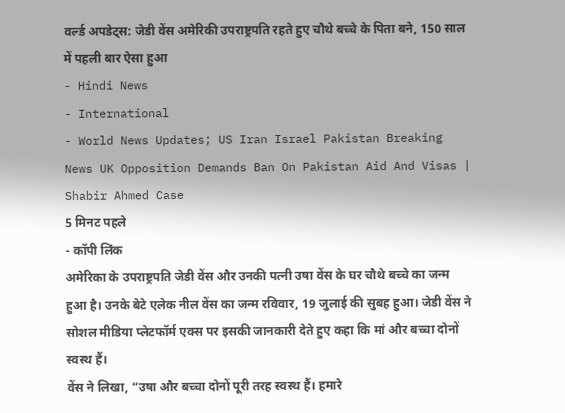वर्ल्ड अपडेट्स: जेडी वेंस अमेरिकी उपराष्ट्रपति रहते हुए चौथे बच्चे के पिता बने, 150 साल में पहली बार ऐसा हुआ
- Hindi News
- International
- World News Updates; US Iran Israel Pakistan Breaking News UK Opposition Demands Ban On Pakistan Aid And Visas | Shabir Ahmed Case
5 मिनट पहले
- कॉपी लिंक
अमेरिका के उपराष्ट्रपति जेडी वेंस और उनकी पत्नी उषा वेंस के घर चौथे बच्चे का जन्म हुआ है। उनके बेटे एलेक नील वेंस का जन्म रविवार, 19 जुलाई की सुबह हुआ। जेडी वेंस ने सोशल मीडिया प्लेटफॉर्म एक्स पर इसकी जानकारी देते हुए कहा कि मां और बच्चा दोनों स्वस्थ हैं।
वेंस ने लिखा, “उषा और बच्चा दोनों पूरी तरह स्वस्थ हैं। हमारे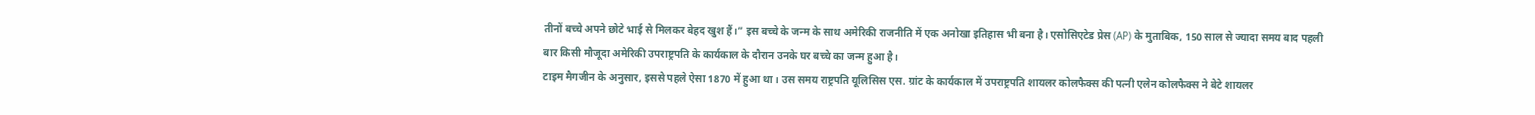तीनों बच्चे अपने छोटे भाई से मिलकर बेहद खुश हैं।” इस बच्चे के जन्म के साथ अमेरिकी राजनीति में एक अनोखा इतिहास भी बना है। एसोसिएटेड प्रेस (AP) के मुताबिक, 150 साल से ज्यादा समय बाद पहली बार किसी मौजूदा अमेरिकी उपराष्ट्रपति के कार्यकाल के दौरान उनके घर बच्चे का जन्म हुआ है।
टाइम मैगजीन के अनुसार, इससे पहले ऐसा 1870 में हुआ था। उस समय राष्ट्रपति यूलिसिस एस. ग्रांट के कार्यकाल में उपराष्ट्रपति शायलर कोलफैक्स की पत्नी एलेन कोलफैक्स ने बेटे शायलर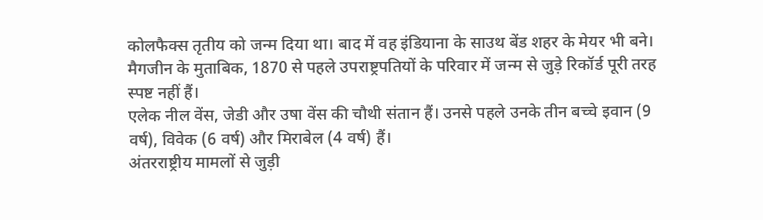कोलफैक्स तृतीय को जन्म दिया था। बाद में वह इंडियाना के साउथ बेंड शहर के मेयर भी बने। मैगजीन के मुताबिक, 1870 से पहले उपराष्ट्रपतियों के परिवार में जन्म से जुड़े रिकॉर्ड पूरी तरह स्पष्ट नहीं हैं।
एलेक नील वेंस, जेडी और उषा वेंस की चौथी संतान हैं। उनसे पहले उनके तीन बच्चे इवान (9 वर्ष), विवेक (6 वर्ष) और मिराबेल (4 वर्ष) हैं।
अंतरराष्ट्रीय मामलों से जुड़ी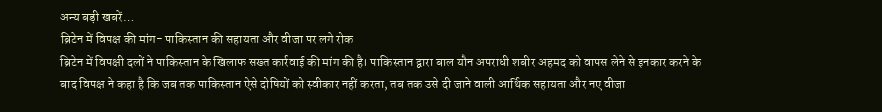अन्य बड़ी खबरें…
ब्रिटेन में विपक्ष की मांग- पाकिस्तान की सहायता और वीजा पर लगे रोक
ब्रिटेन में विपक्षी दलों ने पाकिस्तान के खिलाफ सख्त कार्रवाई की मांग की है। पाकिस्तान द्वारा बाल यौन अपराधी शबीर अहमद को वापस लेने से इनकार करने के बाद विपक्ष ने कहा है कि जब तक पाकिस्तान ऐसे दोषियों को स्वीकार नहीं करता, तब तक उसे दी जाने वाली आर्थिक सहायता और नए वीजा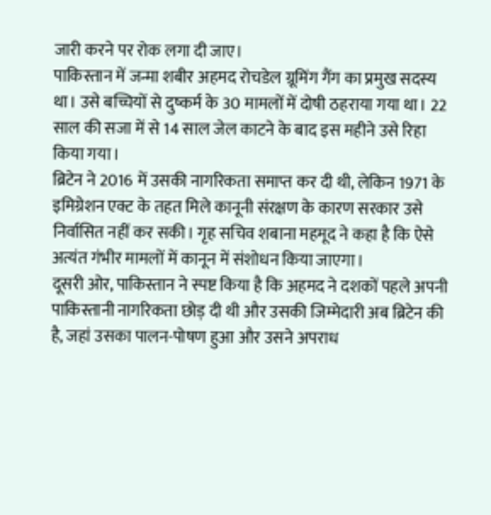जारी करने पर रोक लगा दी जाए।
पाकिस्तान में जन्मा शबीर अहमद रोचडेल ग्रूमिंग गैंग का प्रमुख सदस्य था। उसे बच्चियों से दुष्कर्म के 30 मामलों में दोषी ठहराया गया था। 22 साल की सजा में से 14 साल जेल काटने के बाद इस महीने उसे रिहा किया गया।
ब्रिटेन ने 2016 में उसकी नागरिकता समाप्त कर दी थी, लेकिन 1971 के इमिग्रेशन एक्ट के तहत मिले कानूनी संरक्षण के कारण सरकार उसे निर्वासित नहीं कर सकी। गृह सचिव शबाना महमूद ने कहा है कि ऐसे अत्यंत गंभीर मामलों में कानून में संशोधन किया जाएगा।
दूसरी ओर, पाकिस्तान ने स्पष्ट किया है कि अहमद ने दशकों पहले अपनी पाकिस्तानी नागरिकता छोड़ दी थी और उसकी जिम्मेदारी अब ब्रिटेन की है, जहां उसका पालन-पोषण हुआ और उसने अपराध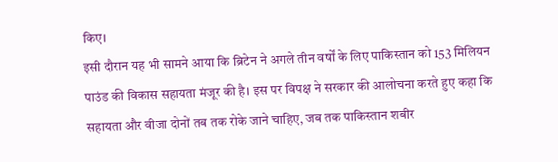किए।
इसी दौरान यह भी सामने आया कि ब्रिटेन ने अगले तीन वर्षों के लिए पाकिस्तान को 153 मिलियन पाउंड की विकास सहायता मंजूर की है। इस पर विपक्ष ने सरकार की आलोचना करते हुए कहा कि सहायता और वीजा दोनों तब तक रोके जाने चाहिए, जब तक पाकिस्तान शबीर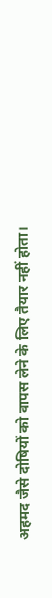अहमद जैसे दोषियों को वापस लेने के लिए तैयार नहीं होता।